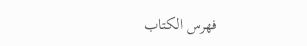فهرس الكتاب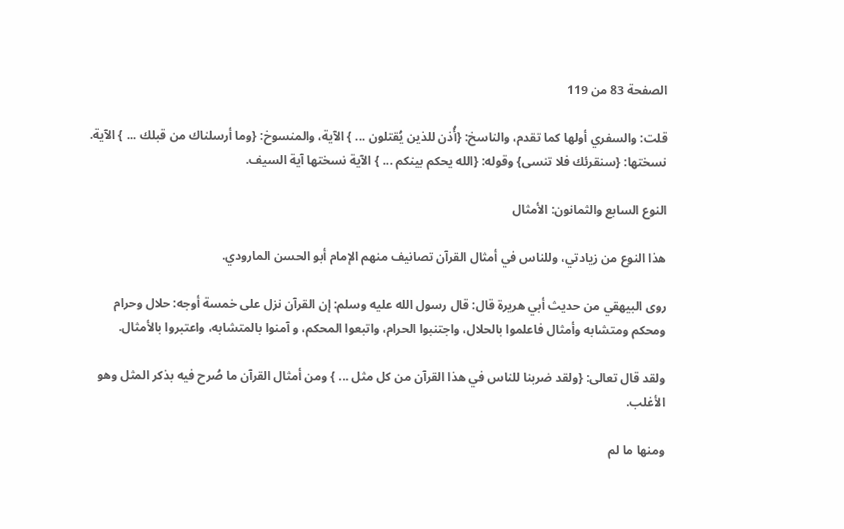الصفحة 83 من 119

قلت: والسفري أولها كما تقدم، والناسخ: {أُذن للذين يُقتلون ... } الآية، والمنسوخ: {وما أرسلناك من قبلك ... } الآية. نسختها: {سنقرئك فلا تنسى} وقوله: {الله يحكم بينكم ... } الآية نسختها آية السيف.

النوع السابع والثمانون: الأمثال

هذا النوع من زيادتي، وللناس في أمثال القرآن تصانيف منهم الإمام أبو الحسن المارودي.

روى البيهقي من حديث أبي هريرة قال: قال رسول الله عليه وسلم: إن القرآن نزل على خمسة أوجه: حلال وحرام ومحكم ومتشابه وأمثال فاعلموا بالحلال، واجتنبوا الحرام، واتبعوا المحكم، و آمنوا بالمتشابه، واعتبروا بالأمثال.

ولقد قال تعالى: {ولقد ضربنا للناس في هذا القرآن من كل مثل ... } ومن أمثال القرآن ما صُرح فيه بذكر المثل وهو الأغلب.

ومنها ما لم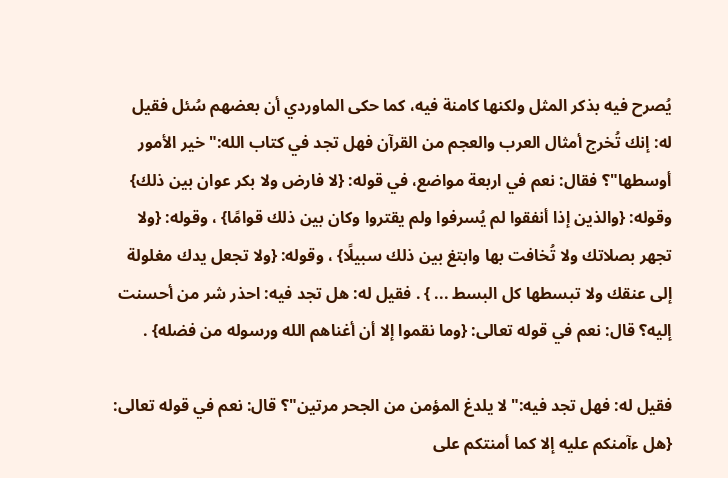يُصرح فيه بذكر المثل ولكنها كامنة فيه، كما حكى الماوردي أن بعضهم سُئل فقيل له: إنك تُخرج أمثال العرب والعجم من القرآن فهل تجد في كتاب الله:"خير الأمور أوسطها"؟ فقال: نعم في اربعة مواضع، في قوله: {لا فارض ولا بكر عوان بين ذلك} وقوله: {والذين إذا أنفقوا لم يُسرفوا ولم يقتروا وكان بين ذلك قوامًا} ، وقوله: {ولا تجهر بصلاتك ولا تُخافت بها وابتغ بين ذلك سبيلًا} ، وقوله: {ولا تجعل يدك مغلولة إلى عنقك ولا تبسطها كل البسط ... } . فقيل له: هل تجد فيه: احذر شر من أحسنت إليه؟ قال: نعم في قوله تعالى: {وما نقموا إلا أن أغناهم الله ورسوله من فضله} .

فقيل له: فهل تجد فيه:"لا يلدغ المؤمن من الجحر مرتين"؟ قال: نعم في قوله تعالى: {هل ءآمنكم عليه إلا كما أمنتكم على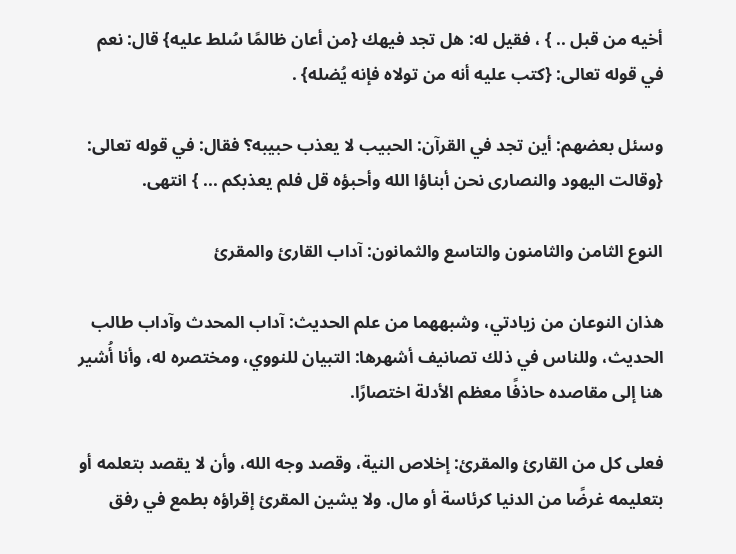أخيه من قبل .. } ، فقيل له: هل تجد فيهك {من أعان ظالمًا سُلط عليه} قال: نعم في قوله تعالى: {كتب عليه أنه من تولاه فإنه يُضله} .

وسئل بعضهم: أين تجد في القرآن: الحبيب لا يعذب حبيبه؟ فقال: في قوله تعالى: {وقالت اليهود والنصارى نحن أبناؤا الله وأحبؤه قل فلم يعذبكم ... } انتهى.

النوع الثامن والثامنون والتاسع والثمانون: آداب القارئ والمقرئ

هذان النوعان من زيادتي، وشبههما من علم الحديث: آداب المحدث وآداب طالب الحديث، وللناس في ذلك تصانيف أشهرها: التبيان للنووي، ومختصره له، وأنا أُشير هنا إلى مقاصده حاذفًا معظم الأدلة اختصارًا.

فعلى كل من القارئ والمقرئ: إخلاص النية، وقصد وجه الله، وأن لا يقصد بتعلمه أو بتعليمه غرضًا من الدنيا كرئاسة أو مال. ولا يشين المقرئ إقراؤه بطمع في رفق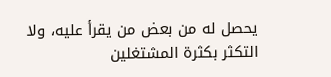يحصل له من بعض من يقرأ عليه، ولا التكثر بكثرة المشتغلين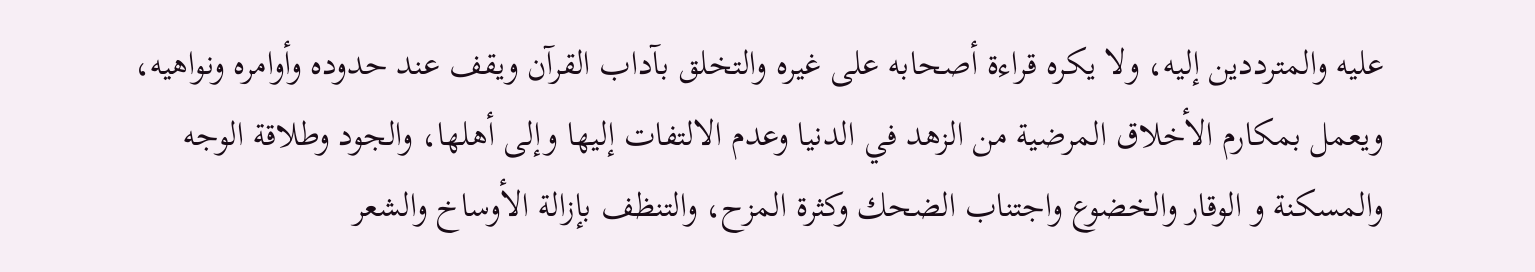عليه والمترددين إليه، ولا يكره قراءة أصحابه على غيره والتخلق بآداب القرآن ويقف عند حدوده وأوامره ونواهيه، ويعمل بمكارم الأخلاق المرضية من الزهد في الدنيا وعدم الالتفات إليها وإلى أهلها، والجود وطلاقة الوجه والمسكنة و الوقار والخضوع واجتناب الضحك وكثرة المزح، والتنظف بإزالة الأوساخ والشعر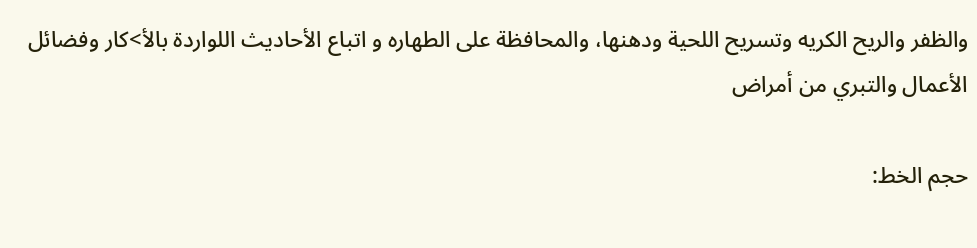والظفر والريح الكريه وتسريح اللحية ودهنها، والمحافظة على الطهاره و اتباع الأحاديث اللواردة بالأ>كار وفضائل الأعمال والتبري من أمراض

حجم الخط: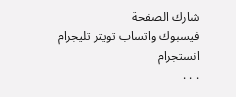شارك الصفحة
فيسبوك واتساب تويتر تليجرام انستجرام
. . .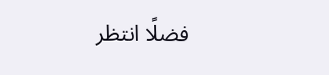فضلًا انتظر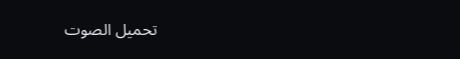تحميل الصوت